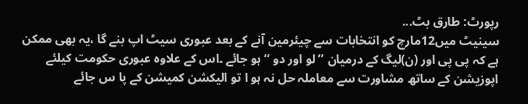رپورٹ: طارق بٹ...
سینیٹ میں12مارچ کو انتخابات سے چیئرمین آنے کے بعد عبوری سیٹ اپ بنے گا ،یہ بھی ممکن ہے کہ پی پی اور (ن)لیگ کے درمیان ’’لو اور دو ‘‘ہو جائے ۔اس کے علاوہ عبوری حکومت کیلئے اپوزیشن کے ساتھ مشاورت سے معاملہ حل نہ ہو ا تو الیکشن کمیشن کے پا س جائے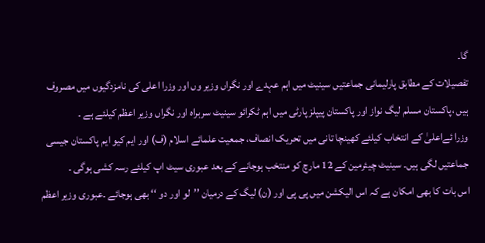گا۔
تفصیلات کے مطابق پارلیمانی جماعتیں سینیٹ میں اہم عہدے اور نگراں وزیر وں اور وزرا اعلی کی نامزدگیوں میں مصروف ہیں ،پاکستان مسلم لیگ نواز اور پاکستان پیپلز پارٹی میں اہم ٹکرائو سینیٹ سربراہ اور نگراں وزیر اعظم کیلئے ہے ۔
وزرا ئےاعلیٰ کے انتخاب کیلئے کھینچا تانی میں تحریک انصاف، جمعیت علمائے اسلام (ف) اور ایم کیو ایم پاکستان جیسی جماعتیں لگی ہیں۔ سینیٹ چیئرمین کے 12 مارچ کو منتخب ہوجانے کے بعد عبوری سیٹ اپ کیلئے رسہ کشی ہوگی ۔
اس بات کا بھی امکان ہے کہ اس الیکشن میں پی پی اور (ن) لیگ کے درمیان ’’لو اور دو ‘‘ بھی ہوجائے ۔عبوری وزیر اعظم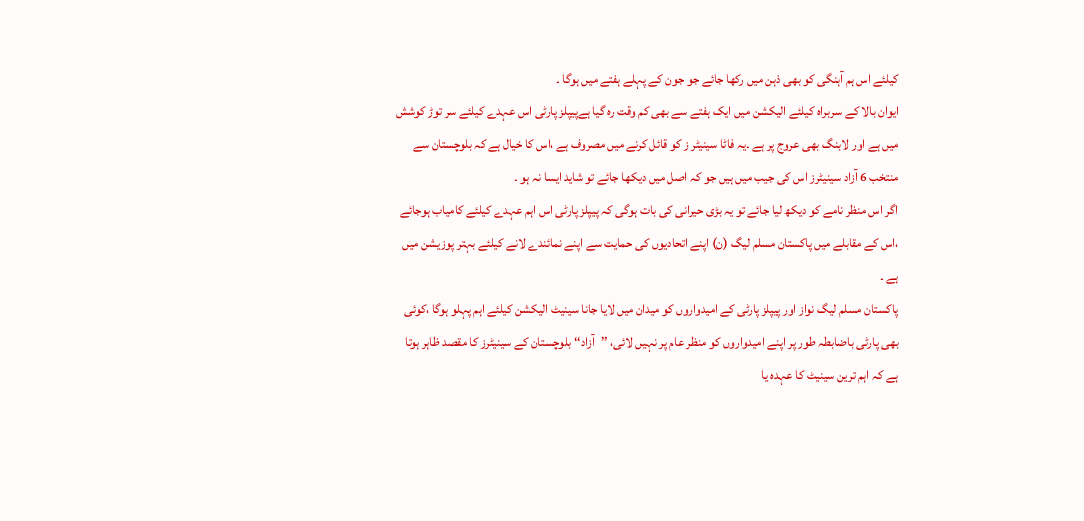کیلئے اس ہم آہنگی کو بھی ذہن میں رکھا جائے جو جون کے پہلے ہفتے میں ہوگا ۔
ایوان بالا کے سربراہ کیلئے الیکشن میں ایک ہفتے سے بھی کم وقت رہ گیا ہےپیپلز پارٹی اس عہدے کیلئے سر توڑ کوشش میں ہے اور لابنگ بھی عروج پر ہے ۔یہ فاٹا سینیٹر ز کو قائل کرنے میں مصروف ہے ،اس کا خیال ہے کہ بلوچستان سے منتخب 6 آزاد سینیٹرز اس کی جیب میں ہیں جو کہ اصل میں دیکھا جائے تو شاید ایسا نہ ہو ۔
اگر اس منظر نامے کو دیکھ لیا جائے تو یہ بڑی حیرانی کی بات ہوگی کہ پیپلز پارٹی اس اہم عہدے کیلئے کامیاب ہوجائے ،اس کے مقابلے میں پاکستان مسلم لیگ (ن) اپنے اتحادیوں کی حمایت سے اپنے نمائندے لانے کیلئے بہتر پوزیشن میں ہے ۔
پاکستان مسلم لیگ نواز اور پیپلز پارٹی کے امیدواروں کو میدان میں لایا جانا سینیٹ الیکشن کیلئے اہم پہلو ہوگا ،کوئی بھی پارٹی باضابطہ طور پر اپنے امیدواروں کو منظر عام پر نہیں لائی، ’’آزاد‘‘ بلوچستان کے سینیٹرز کا مقصد ظاہر ہوتا ہے کہ اہم ترین سینیٹ کا عہدہ یا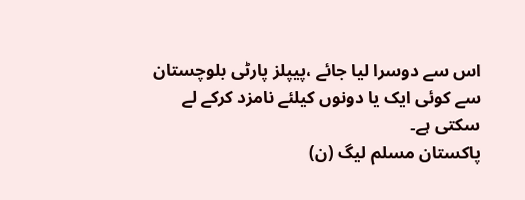اس سے دوسرا لیا جائے ،پیپلز پارٹی بلوچستان سے کوئی ایک یا دونوں کیلئے نامزد کرکے لے سکتی ہے۔
پاکستان مسلم لیگ (ن)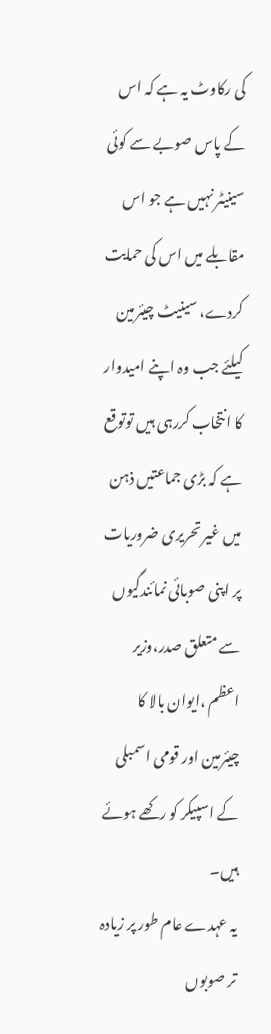کی رکاوٹ یہ ہے کہ اس کے پاس صوبے سے کوئی سینیٹر نہیں ہے جو اس مقابلے میں اس کی حمایت کردے، سینیٹ چیئرمین کیلئے جب وہ اپنے امیدوار کا انتخاب کررہی ہیں توتوقع ہے کہ بڑی جماعتیں ذہن میں غیر تحریری ضروریات پر اپنی صوبائی نمائندگیوں سے متعلق صدر،وزیر اعظم ،ایوان بالا کا چیئرمین اور قومی اسمبلی کے اسپیکر کو رکھے ہوئے ہیں۔
یہ عہدے عام طور پر زیادہ تر صوبوں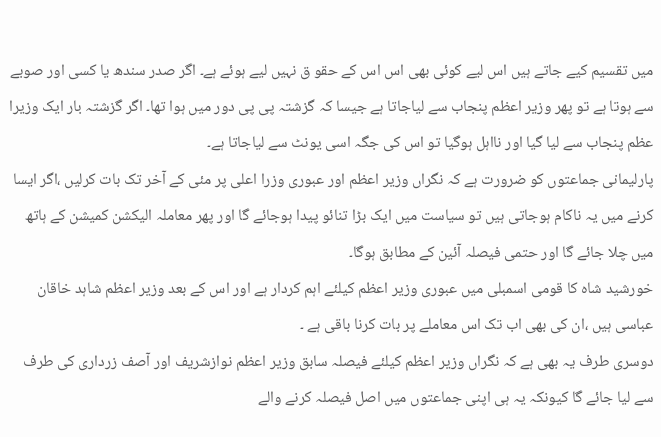میں تقسیم کیے جاتے ہیں اس لیے کوئی بھی اس اس کے حقو ق نہیں لیے ہوئے ہے۔ اگر صدر سندھ یا کسی اور صوبے سے ہوتا ہے تو پھر وزیر اعظم پنجاب سے لیاجاتا ہے جیسا کہ گزشتہ پی پی دور میں ہوا تھا۔ اگر گزشتہ بار ایک وزیرا عظم پنجاب سے لیا گیا اور نااہل ہوگیا تو اس کی جگہ اسی یونٹ سے لیاجاتا ہے۔
پارلیمانی جماعتوں کو ضرورت ہے کہ نگراں وزیر اعظم اور عبوری وزرا اعلی پر مئی کے آخر تک بات کرلیں ،اگر ایسا کرنے میں یہ ناکام ہوجاتی ہیں تو سیاست میں ایک بڑا تنائو پیدا ہوجائے گا اور پھر معاملہ الیکشن کمیشن کے ہاتھ میں چلا جائے گا اور حتمی فیصلہ آئین کے مطابق ہوگا۔
خورشید شاہ کا قومی اسمبلی میں عبوری وزیر اعظم کیلئے اہم کردار ہے اور اس کے بعد وزیر اعظم شاہد خاقان عباسی ہیں ،ان کی بھی اب تک اس معاملے پر بات کرنا باقی ہے ۔
دوسری طرف یہ بھی ہے کہ نگراں وزیر اعظم کیلئے فیصلہ سابق وزیر اعظم نوازشریف اور آصف زرداری کی طرف سے لیا جائے گا کیونکہ یہ ہی اپنی جماعتوں میں اصل فیصلہ کرنے والے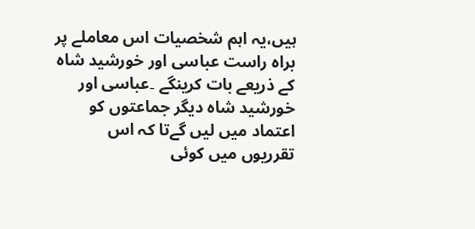ہیں،یہ اہم شخصیات اس معاملے پر براہ راست عباسی اور خورشید شاہ کے ذریعے بات کرینگے ۔عباسی اور خورشید شاہ دیگر جماعتوں کو اعتماد میں لیں گےتا کہ اس تقرریوں میں کوئی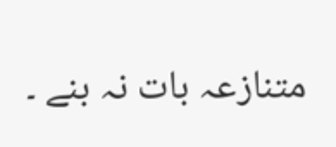متنازعہ بات نہ بنے ۔